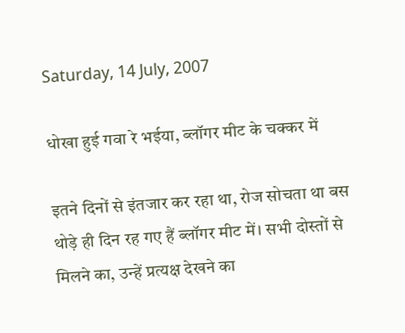Saturday, 14 July, 2007

धोखा हुई गवा रे भईया, ब्लॉगर मीट के चक्कर में

इतने दिनों से इंतजार कर रहा था, रोज सोचता था बस थोड़े ही दिन रह गए हैं ब्लॉगर मीट में। सभी दोस्तों से मिलने का, उन्हें प्रत्यक्ष देखने का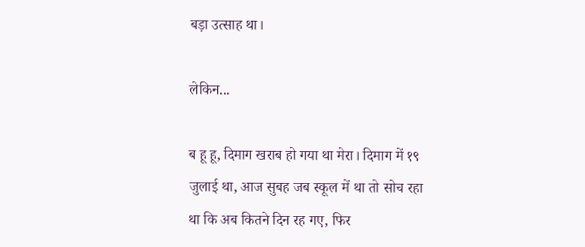बड़ा उत्साह था।

लेकिन...

ब हू हू, दिमाग खराब हो गया था मेरा। दिमाग में १९ जुलाई था, आज सुबह जब स्कूल में था तो सोच रहा था कि अब कितने दिन रह गए, फिर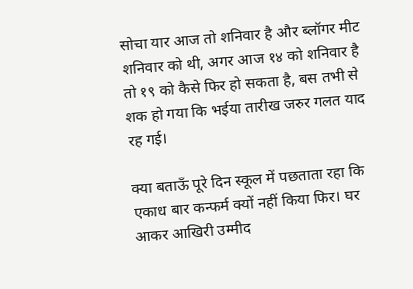सोचा यार आज तो शनिवार है और ब्लॉगर मीट शनिवार को थी, अगर आज १४ को शनिवार है तो १९ को कैसे फिर हो सकता है, बस तभी से शक हो गया कि भईया तारीख जरुर गलत याद रह गई।

क्या बताऊँ पूरे दिन स्कूल में पछताता रहा कि एकाध बार कन्फर्म क्यों नहीं किया फिर। घर आकर आखिरी उम्मीद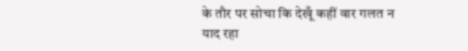के तौर पर सोचा कि देखूँ कहीं वार गलत न याद रहा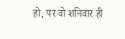हो, पर वो शनिवार ही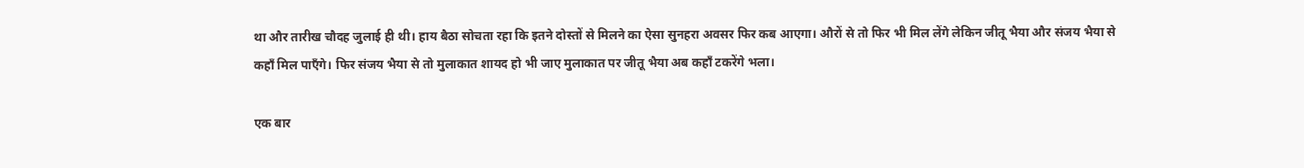था और तारीख चौदह जुलाई ही थी। हाय बैठा सोचता रहा कि इतने दोस्तों से मिलने का ऐसा सुनहरा अवसर फिर कब आएगा। औरों से तो फिर भी मिल लेंगे लेकिन जीतू भैया और संजय भैया से कहाँ मिल पाएँगे। फिर संजय भैया से तो मुलाकात शायद हो भी जाए मुलाकात पर जीतू भैया अब कहाँ टकरेंगे भला।

एक बार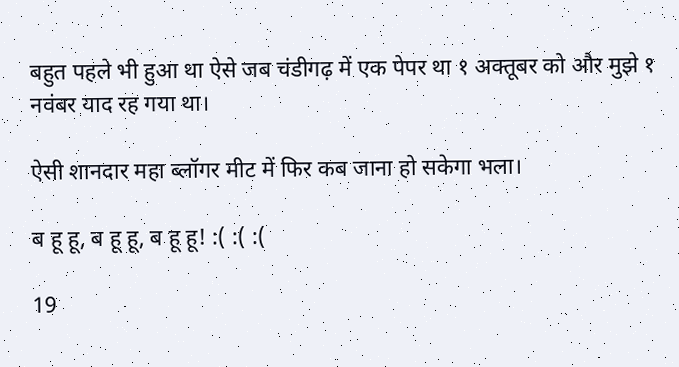बहुत पहले भी हुआ था ऐसे जब चंडीगढ़ में एक पेपर था १ अक्तूबर को और मुझे १ नवंबर याद रह गया था।

ऐसी शानदार महा ब्लॉगर मीट में फिर कब जाना हो सकेगा भला।

ब हू हू, ब हू हू, ब हू हू! :( :( :(

19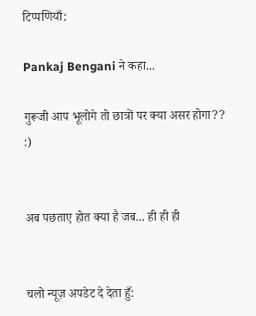टिप्पणियाँ:

Pankaj Bengani ने कहा...

गुरूजी आप भूलोगे तो छात्रों पर क्या असर होगा?? :)


अब पछताए होत क्या है जब... ही ही ही


चलो न्यूज़ अपडेट दे देता हुँ: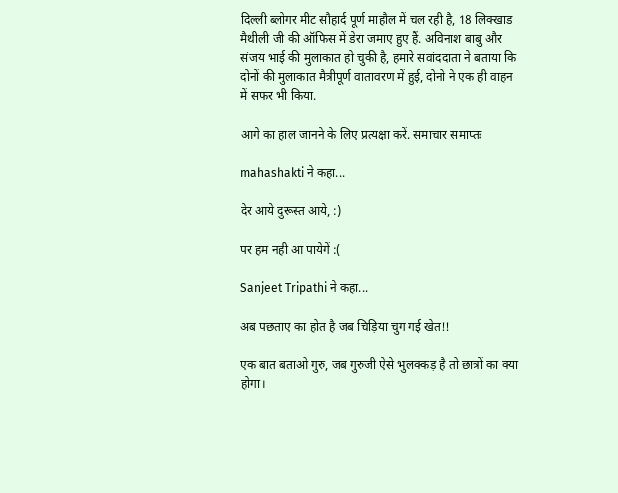दिल्ली ब्लोगर मीट सौहार्द पूर्ण माहौल में चल रही है, 18 लिक्खाड मैथीली जी की ऑफिस में डेरा जमाए हुए हैं. अविनाश बाबु और संजय भाई की मुलाकात हो चुकी है, हमारे सवांददाता ने बताया कि दोनों की मुलाकात मैत्रीपूर्ण वातावरण में हुई, दोनो ने एक ही वाहन में सफर भी किया.

आगे का हाल जानने के लिए प्रत्यक्षा करें. समाचार समाप्तः

mahashakti ने कहा...

देर आये दुरूस्‍त आये, :)

पर हम नही आ पायेगें :(

Sanjeet Tripathi ने कहा...

अब पछताए का होत है जब चिड़िया चुग गई खेत!!

एक बात बताओ गुरु, जब गुरुजी ऐसे भुलक्कड़ है तो छात्रों का क्या होगा।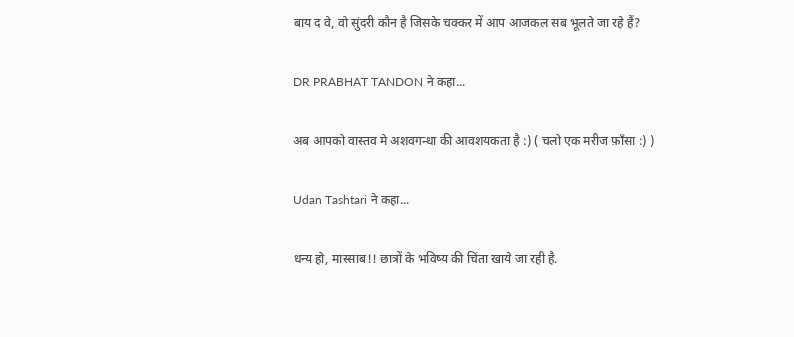बाय द वे, वो सुंदरी कौन है जिसके चक्कर में आप आजकल सब भूलते जा रहे हैं?

DR PRABHAT TANDON ने कहा...

अब आपको वास्तव मे अशवगन्धा की आवशयकता है :) ( चलो एक मरीज फ़ाँसा :) )

Udan Tashtari ने कहा...

धन्य हो, मास्साब!! छात्रों के भविष्य की चिंता खाये जा रही है.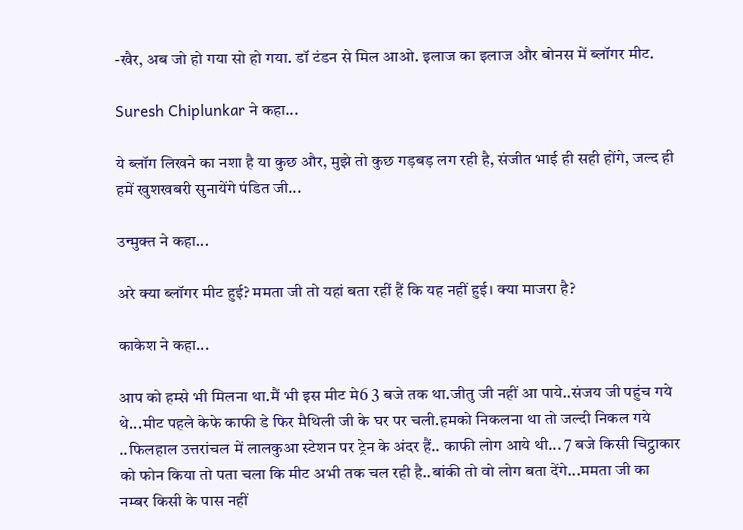-खैर, अब जो हो गया सो हो गया. डॉ टंडन से मिल आओ. इलाज का इलाज और बोनस में ब्लॉगर मीट.

Suresh Chiplunkar ने कहा...

ये ब्लॉग लिखने का नशा है या कुछ और, मुझे तो कुछ गड़बड़ लग रही है, संजीत भाई ही सही होंगे, जल्द ही हमें खुशखबरी सुनायेंगे पंडित जी...

उन्मुक्त ने कहा...

अरे क्या ब्लॉगर मीट हुई? ममता जी तो यहां बता रहीं हैं कि यह नहीं हुई। क्या माजरा है?

काकेश ने कहा...

आप को हम्से भी मिलना था.मैं भी इस मीट मे6 3 बजे तक था.जीतु जी नहीं आ पाये..संजय जी पहुंच गये थे...मीट पहले केफे काफी डे फिर मैथिली जी के घर पर चली.हमको निकलना था तो जल्दी निकल गये ..फिलहाल उत्तरांचल में लालकुआ स्टेशन पर ट्रेन के अंदर हैं.. काफी लोग आये थी... 7 बजे किसी चिट्ठाकार को फोन किया तो पता चला कि मीट अभी तक चल रही है..बांकी तो वो लोग बता देंगे...ममता जी का नम्बर किसी के पास नहीं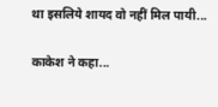था इसलिये शायद वो नहीं मिल पायी...

काकेश ने कहा...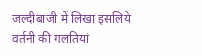जल्दीबाजी में लिखा इसलिये वर्तनी की गलतियां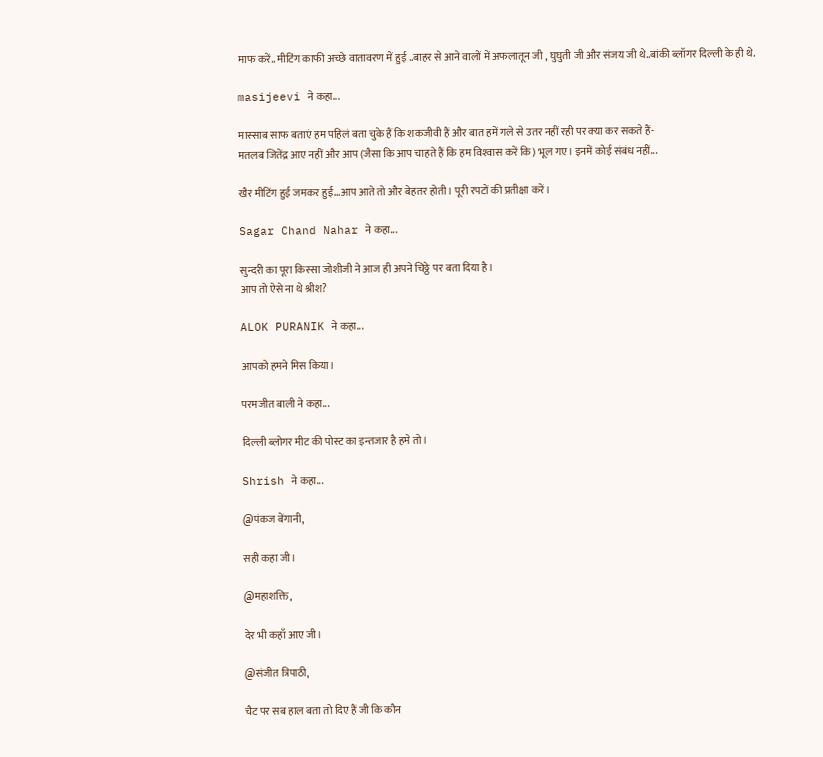माफ करें.. मीटिंग काफी अच्छे वातावरण में हुई ..बाहर से आने वालों में अफलातून जी , घुघुती जी और संजय जी थे..बांकी ब्लॉगर दिल्ली के ही थे.

masijeevi ने कहा...

मास्‍साब साफ बताएं हम पहिलं बता चुके हैं कि शकजीवी हैं और बात हमें गले से उतर नहीं रही पर क्‍या कर सकते हैं-
मतलब जितेंद्र आए नहीं और आप (जैसा कि आप चाहते हैं कि हम विश्‍वास करें कि) भूल गए। इनमें कोई संबंध नहीं...

खैर मीटिंग हुई जमकर हुई...आप आते तो और बेहतर होती। पूरी रपटों की प्रतीक्षा करें।

Sagar Chand Nahar ने कहा...

सुन्दरी का पूरा किस्सा जोशीजी ने आज ही अपने चिठ्ठे पर बता दिया है।
आप तो ऐसे ना थे श्रीश?

ALOK PURANIK ने कहा...

आपको हमने मिस किया।

परमजीत बाली ने कहा...

दिल्ली ब्लोगर मीट की पोस्ट का इन्तजार है हमे तो।

Shrish ने कहा...

@पंकज बेंगानी,

सही कहा जी।

@महाशक्ति,

देर भी कहाँ आए जी।

@संजीत त्रिपाठी,

चैट पर सब हाल बता तो दिए हैं जी कि कौन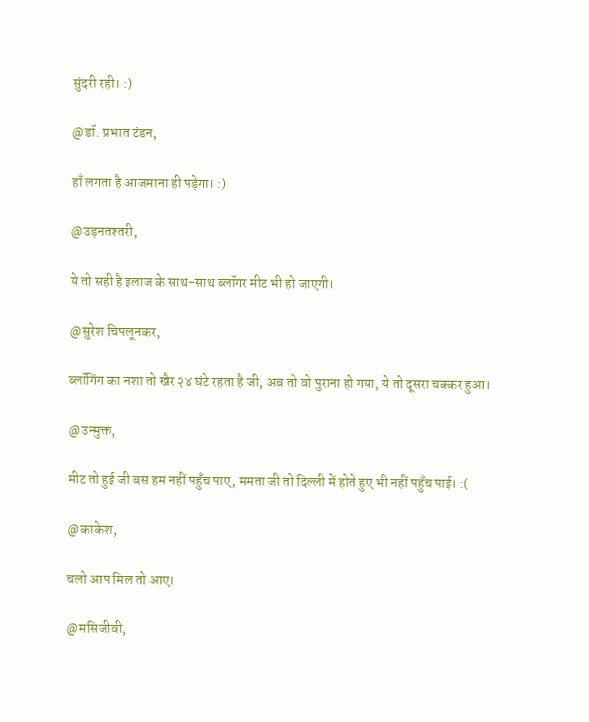सुंदरी रही। :)

@डॉ. प्रभात टंडन,

हाँ लगता है आजमाना ही पड़ेगा। :)

@उड़नतश्तरी,

ये तो सही है इलाज के साथ-साथ ब्लॉगर मीट भी हो जाएगी।

@सुरेश चिपलूनकर,

ब्लॉगिंग का नशा तो खैर २४ घंटे रहता है जी, अब तो वो पुराना हो गया, ये तो दूसरा चक्कर हुआ।

@उन्मुक्त,

मीट तो हुई जी बस हम नहीं पहुँच पाए, ममता जी तो दिल्ली में होते हुए भी नहीं पहुँच पाई। :(

@काकेश,

चलो आप मिल तो आए।

@मसिजीवी,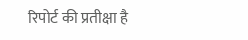रिपोर्ट की प्रतीक्षा है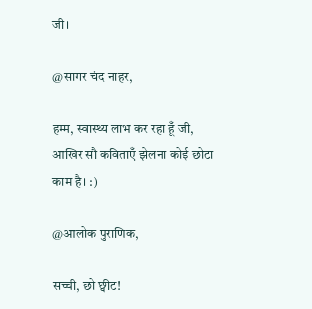जी।

@सागर चंद नाहर,

हम्म, स्वास्थ्य लाभ कर रहा हूँ जी, आखिर सौ कविताएँ झेलना कोई छोटा काम है। :)

@आलोक पुराणिक,

सच्ची, छो छ्वीट!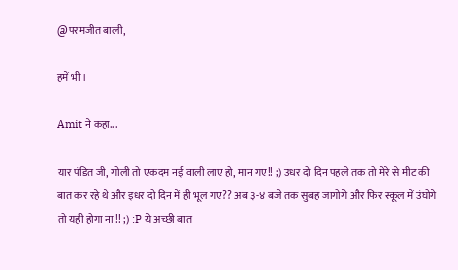@परमजीत बाली,

हमें भी।

Amit ने कहा...

यार पंडित जी, गोली तो एकदम नई वाली लाए हो, मान गए!! ;) उधर दो दिन पहले तक तो मेरे से मीट की बात कर रहे थे और इधर दो दिन में ही भूल गए?? अब ३-४ बजे तक सुबह जागोगे और फिर स्कूल में उंघोगे तो यही होगा ना!! ;) :P ये अच्छी बात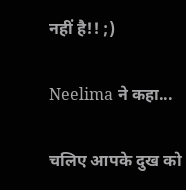नहीं है!! ;)

Neelima ने कहा...

चलिए आपके दुख को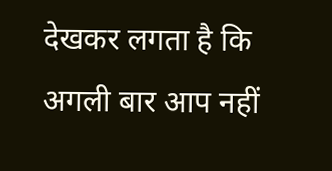देखकर लगता है कि अगली बार आप नहीं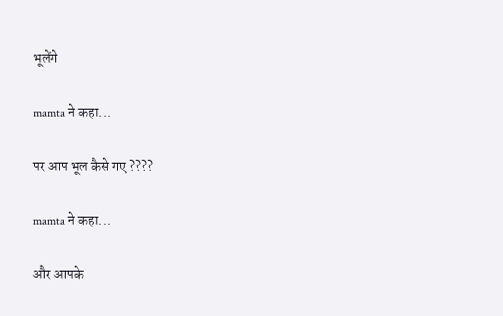भूलेंगे

mamta ने कहा...

पर आप भूल कैसे गए ????

mamta ने कहा...

और आपके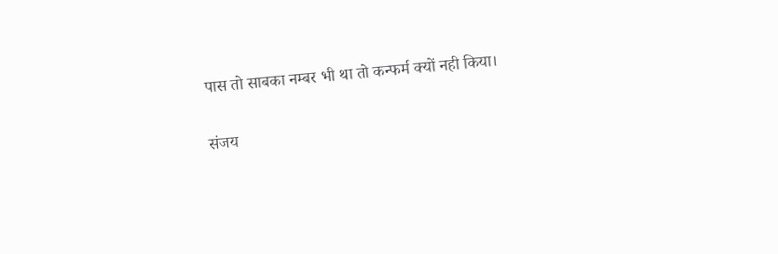पास तो साबका नम्बर भी था तो कन्फर्म क्यों नही किया।

संजय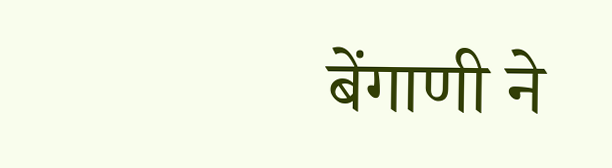बेंगाणी ने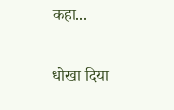कहा...

धोखा दिया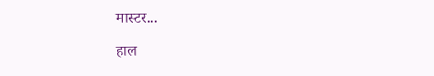मास्टर...

हाल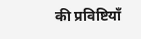की प्रविष्टियाँ